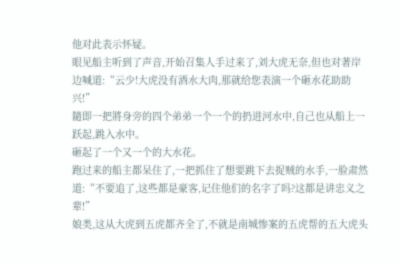他对此表示怀疑。
眼见船主听到了声音,开始召集人手过来了,刘大虎无奈,但也对著岸边喊道:“云少!大虎没有酒水大肉,那就给您表演一个砸水花助助兴!”
隨即一把將身旁的四个弟弟一个一个的扔进河水中,自己也从船上一跃起,跳入水中。
砸起了一个又一个的大水花。
跑过来的船主都呆住了,一把抓住了想要跳下去捉贼的水手,一脸肃然道:“不要追了,这些都是豪客,记住他们的名字了吗?这都是讲忠义之辈!”
娘类,这从大虎到五虎都齐全了,不就是南城惨案的五虎帮的五大虎头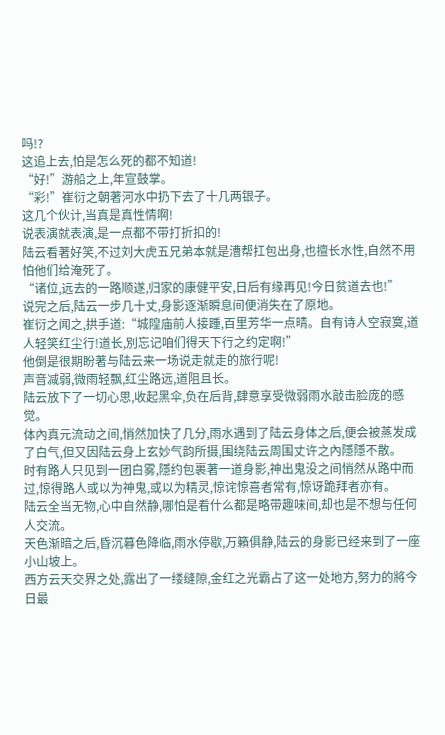吗!?
这追上去,怕是怎么死的都不知道!
“好!”游船之上,年宣鼓掌。
“彩!”崔衍之朝著河水中扔下去了十几两银子。
这几个伙计,当真是真性情啊!
说表演就表演,是一点都不带打折扣的!
陆云看著好笑,不过刘大虎五兄弟本就是漕帮扛包出身,也擅长水性,自然不用怕他们给淹死了。
“诸位,远去的一路顺遂,归家的康健平安,日后有缘再见!今日贫道去也!”
说完之后,陆云一步几十丈,身影逐渐瞬息间便消失在了原地。
崔衍之闻之,拱手道:“城隍庙前人接踵,百里芳华一点晴。自有诗人空寂寞,道人轻笑红尘行!道长,別忘记咱们得天下行之约定啊!”
他倒是很期盼著与陆云来一场说走就走的旅行呢!
声音减弱,微雨轻飘,红尘路远,道阻且长。
陆云放下了一切心思,收起黑伞,负在后背,肆意享受微弱雨水敲击脸庞的感觉。
体內真元流动之间,悄然加快了几分,雨水遇到了陆云身体之后,便会被蒸发成了白气,但又因陆云身上玄妙气韵所摄,围绕陆云周围丈许之內隱隱不散。
时有路人只见到一团白雾,隱约包裹著一道身影,神出鬼没之间悄然从路中而过,惊得路人或以为神鬼,或以为精灵,惊诧惊喜者常有,惊讶跪拜者亦有。
陆云全当无物,心中自然静,哪怕是看什么都是略带趣味间,却也是不想与任何人交流。
天色渐暗之后,昏沉暮色降临,雨水停歇,万籟俱静,陆云的身影已经来到了一座小山坡上。
西方云天交界之处,露出了一缕缝隙,金红之光霸占了这一处地方,努力的將今日最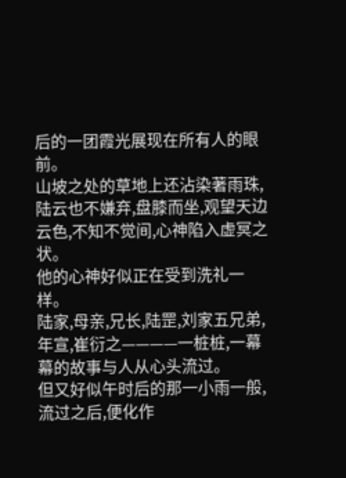后的一团霞光展现在所有人的眼前。
山坡之处的草地上还沾染著雨珠,陆云也不嫌弃,盘膝而坐,观望天边云色,不知不觉间,心神陷入虚冥之状。
他的心神好似正在受到洗礼一样。
陆家,母亲,兄长,陆罡,刘家五兄弟,年宣,崔衍之————一桩桩,一幕幕的故事与人从心头流过。
但又好似午时后的那一小雨一般,流过之后,便化作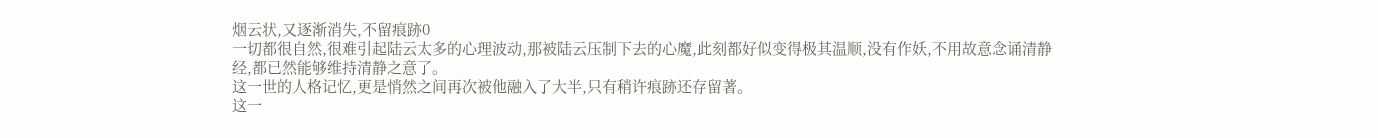烟云状,又逐渐消失,不留痕跡0
一切都很自然,很难引起陆云太多的心理波动,那被陆云压制下去的心魔,此刻都好似变得极其温顺,没有作妖,不用故意念诵清静经,都已然能够维持清静之意了。
这一世的人格记忆,更是悄然之间再次被他融入了大半,只有稍许痕跡还存留著。
这一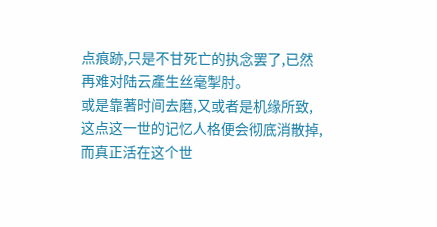点痕跡,只是不甘死亡的执念罢了,已然再难对陆云產生丝毫掣肘。
或是靠著时间去磨,又或者是机缘所致,这点这一世的记忆人格便会彻底消散掉,而真正活在这个世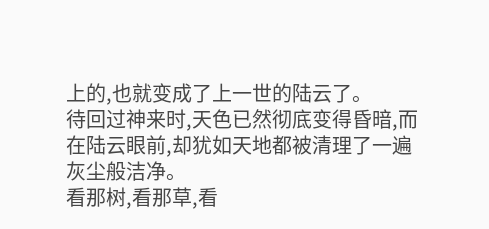上的,也就变成了上一世的陆云了。
待回过神来时,天色已然彻底变得昏暗,而在陆云眼前,却犹如天地都被清理了一遍灰尘般洁净。
看那树,看那草,看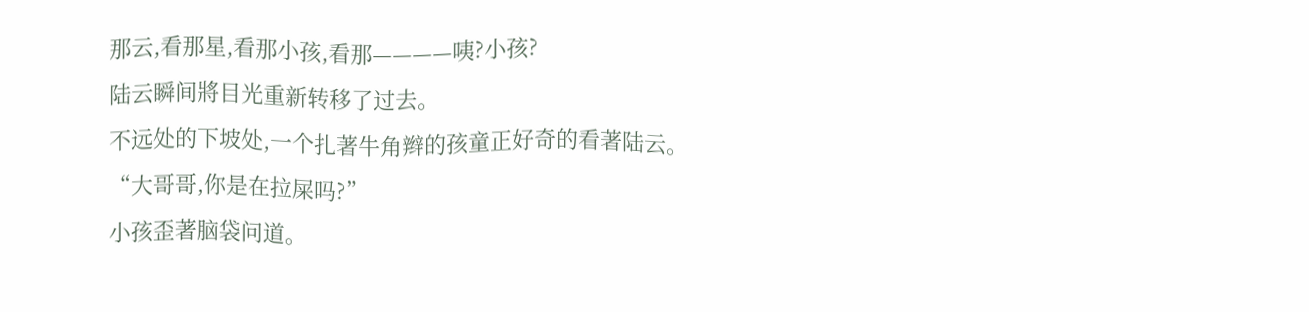那云,看那星,看那小孩,看那————咦?小孩?
陆云瞬间將目光重新转移了过去。
不远处的下坡处,一个扎著牛角辫的孩童正好奇的看著陆云。
“大哥哥,你是在拉屎吗?”
小孩歪著脑袋问道。